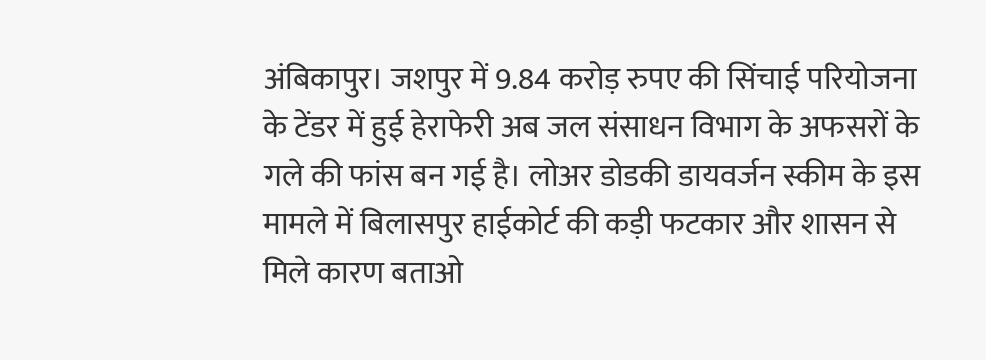अंबिकापुर। जशपुर में 9.84 करोड़ रुपए की सिंचाई परियोजना के टेंडर में हुई हेराफेरी अब जल संसाधन विभाग के अफसरों के गले की फांस बन गई है। लोअर डोडकी डायवर्जन स्कीम के इस मामले में बिलासपुर हाईकोर्ट की कड़ी फटकार और शासन से मिले कारण बताओ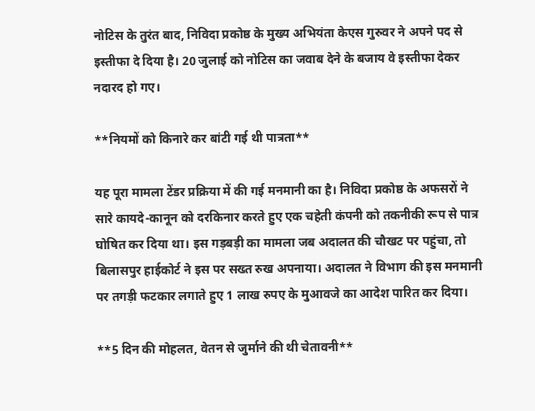नोटिस के तुरंत बाद, निविदा प्रकोष्ठ के मुख्य अभियंता केएस गुरुवर ने अपने पद से इस्तीफा दे दिया है। 20 जुलाई को नोटिस का जवाब देने के बजाय वे इस्तीफा देकर नदारद हो गए।

**नियमों को किनारे कर बांटी गई थी पात्रता**

यह पूरा मामला टेंडर प्रक्रिया में की गई मनमानी का है। निविदा प्रकोष्ठ के अफसरों ने सारे कायदे-कानून को दरकिनार करते हुए एक चहेती कंपनी को तकनीकी रूप से पात्र घोषित कर दिया था। इस गड़बड़ी का मामला जब अदालत की चौखट पर पहुंचा, तो बिलासपुर हाईकोर्ट ने इस पर सख्त रुख अपनाया। अदालत ने विभाग की इस मनमानी पर तगड़ी फटकार लगाते हुए 1 लाख रुपए के मुआवजे का आदेश पारित कर दिया।

**5 दिन की मोहलत, वेतन से जुर्माने की थी चेतावनी**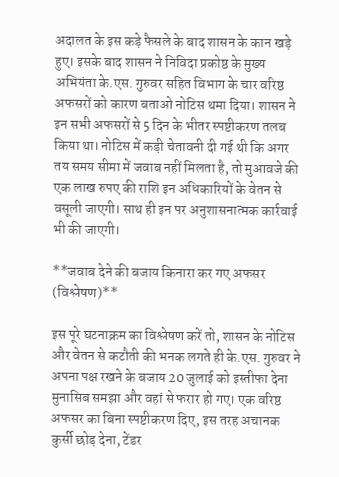अदालत के इस कड़े फैसले के बाद शासन के कान खड़े हुए। इसके बाद शासन ने निविदा प्रकोष्ठ के मुख्य अभियंता के.एस. गुरुवर सहित विभाग के चार वरिष्ठ अफसरों को कारण बताओ नोटिस थमा दिया। शासन ने इन सभी अफसरों से 5 दिन के भीतर स्पष्टीकरण तलब किया था। नोटिस में कड़ी चेतावनी दी गई थी कि अगर तय समय सीमा में जवाब नहीं मिलता है, तो मुआवजे की एक लाख रुपए की राशि इन अधिकारियों के वेतन से वसूली जाएगी। साथ ही इन पर अनुशासनात्मक कार्रवाई भी की जाएगी।

**जवाब देने की बजाय किनारा कर गए अफसर (विश्लेषण)**

इस पूरे घटनाक्रम का विश्लेषण करें तो, शासन के नोटिस और वेतन से कटौती की भनक लगते ही के.एस. गुरुवर ने अपना पक्ष रखने के बजाय 20 जुलाई को इस्तीफा देना मुनासिब समझा और वहां से फरार हो गए। एक वरिष्ठ अफसर का बिना स्पष्टीकरण दिए, इस तरह अचानक कुर्सी छोड़ देना, टेंडर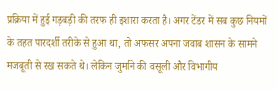प्रक्रिया में हुई गड़बड़ी की तरफ ही इशारा करता है। अगर टेंडर में सब कुछ नियमों के तहत पारदर्शी तरीके से हुआ था, तो अफसर अपना जवाब शासन के सामने मजबूती से रख सकते थे। लेकिन जुर्माने की वसूली और विभागीय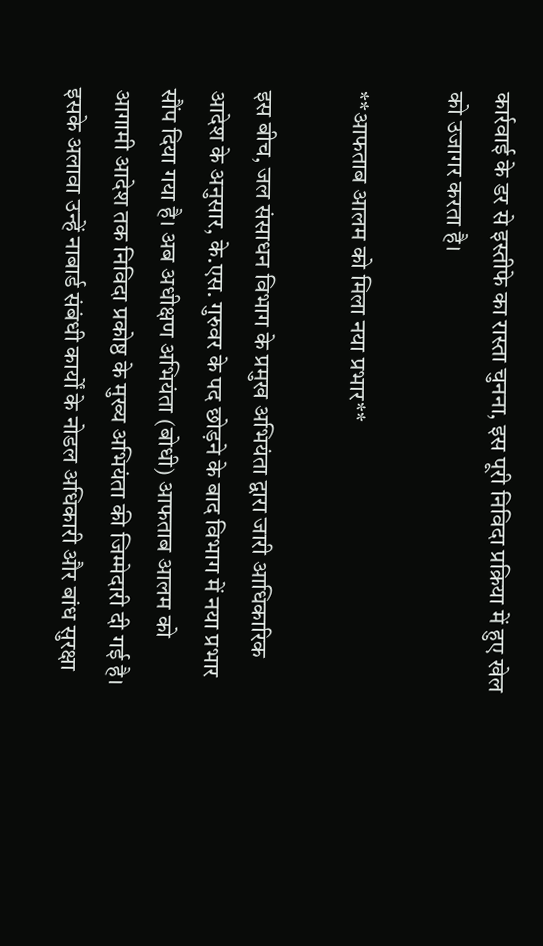कार्रवाई के डर से इस्तीफे का रास्ता चुनना, इस पूरी निविदा प्रक्रिया में हुए खेल को उजागर करता है।

**आफताब आलम को मिला नया प्रभार**

इस बीच, जल संसाधन विभाग के प्रमुख अभियंता द्वारा जारी आधिकारिक आदेश के अनुसार, के.एस. गुरुवर के पद छोड़ने के बाद विभाग में नया प्रभार सौंप दिया गया है। अब अधीक्षण अभियंता (बोधी) आफताब आलम को आगामी आदेश तक निविदा प्रकोष्ठ के मुख्य अभियंता की जिम्मेदारी दी गई है। इसके अलावा उन्हें नाबार्ड संबंधी कार्यों के नोडल अधिकारी और बांध सुरक्षा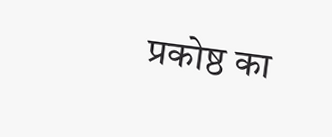प्रकोष्ठ का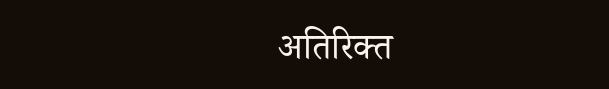अतिरिक्त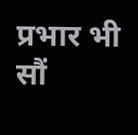प्रभार भी सौं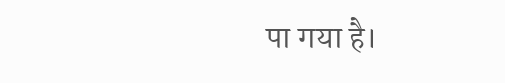पा गया है।